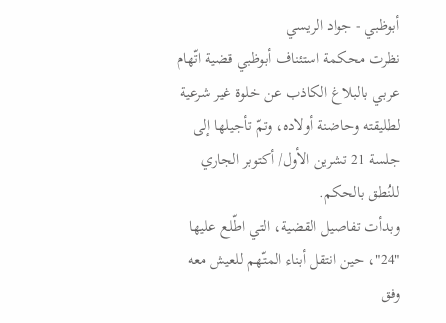أبوظبي - جواد الريسي
نظرت محكمة استئناف أبوظبي قضية اتّهام عربي بالبلاغ الكاذب عن خلوة غير شرعية لطليقته وحاضنة أولاده، وتمّ تأجيلها إلى جلسة 21 تشرين الأول/ أكتوبر الجاري للنُطق بالحكم.
وبدأت تفاصيل القضية، التي اطّلع عليها "24"، حين انتقل أبناء المتّهم للعيش معه وفق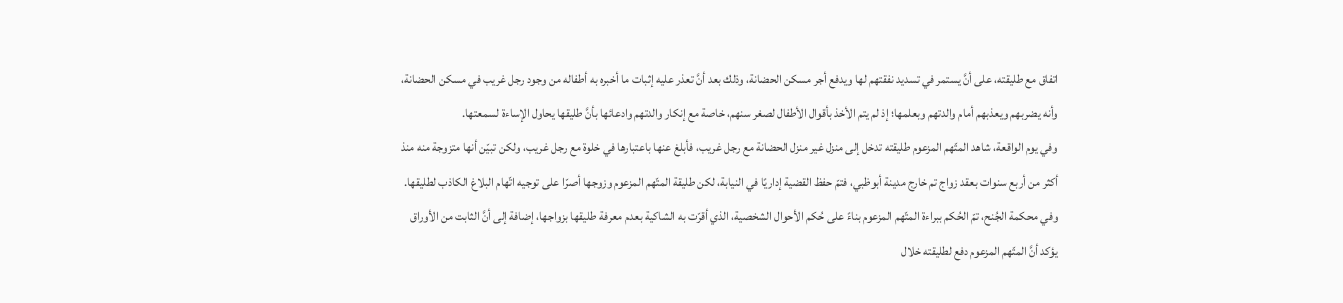اتفاق مع طليقته، على أنَّ يستمر في تسديد نفقتهم لها ويدفع أجر مسكن الحضانة، وذلك بعد أنَّ تعذر عليه إثبات ما أخبره به أطفاله من وجود رجل غريب في مسكن الحضانة، وأنه يضربهم ويعذبهم أمام والدتهم وبعلمها؛ إذ لم يتم الأخذ بأقوال الأطفال لصغر سنهم، خاصة مع إنكار والدتهم وادعائها بأنَّ طليقها يحاول الإساءة لسمعتها.
وفي يوم الواقعة، شاهد المتّهم المزعوم طليقته تدخل إلى منزل غير منزل الحضانة مع رجل غريب، فأبلغ عنها باعتبارها في خلوة مع رجل غريب، ولكن تبيّن أنها متزوجة منه منذ أكثر من أربع سنوات بعقد زواج تم خارج مدينة أبوظبي، فتمّ حفظ القضية إداريًا في النيابة، لكن طليقة المتّهم المزعوم وزوجها أصرّا على توجيه اتّهام البلاغ الكاذب لطليقها.
وفي محكمة الجُنح، تمّ الحُكم ببراءة المتّهم المزعوم بناءً على حُكم الأحوال الشخصية، الذي أقرّت به الشاكية بعدم معرفة طليقها بزواجها، إضافة إلى أنَّ الثابت من الأوراق يؤكد أنَّ المتّهم المزعوم دفع لطليقته خلال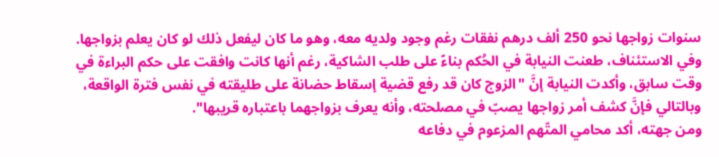سنوات زواجها نحو 250 ألف درهم نفقات رغم وجود ولديه معه، وهو ما كان ليفعل ذلك لو كان يعلم بزواجها.
وفي الاستئناف، طعنت النيابة في الحُكم بناءً على طلب الشاكية، رغم أنها كانت وافقت على حكم البراءة في وقت سابق، وأكدت النيابة إنَّ "الزوج كان قد رفع قضية إسقاط حضانة على طليقته في نفس فترة الواقعة، وبالتالي فإنَّ كشف أمر زواجها يصبّ في مصلحته، وأنه يعرف بزواجهما باعتباره قريبها".
ومن جهته، أكد محامي المتّهم المزعوم في دفاعه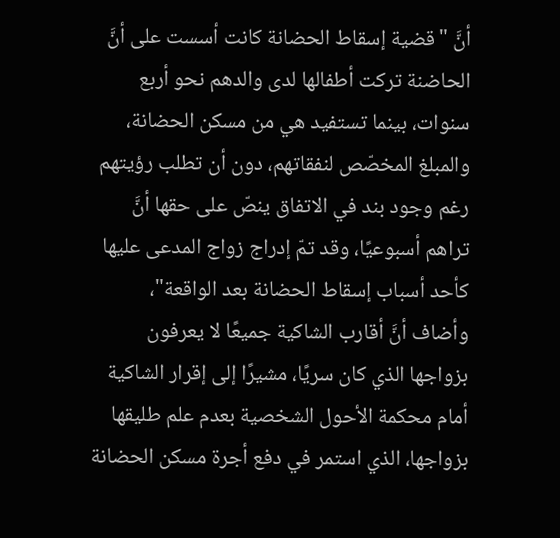أنَّ "قضية إسقاط الحضانة كانت أسست على أنَّ الحاضنة تركت أطفالها لدى والدهم نحو أربع سنوات، بينما تستفيد هي من مسكن الحضانة، والمبلغ المخصّص لنفقاتهم، دون أن تطلب رؤيتهم رغم وجود بند في الاتفاق ينصّ على حقها أنَّ تراهم أسبوعيًا، وقد تمّ إدراج زواج المدعى عليها كأحد أسباب إسقاط الحضانة بعد الواقعة"، وأضاف أنَّ أقارب الشاكية جميعًا لا يعرفون بزواجها الذي كان سريًا، مشيرًا إلى إقرار الشاكية أمام محكمة الأحول الشخصية بعدم علم طليقها بزواجها، الذي استمر في دفع أجرة مسكن الحضانة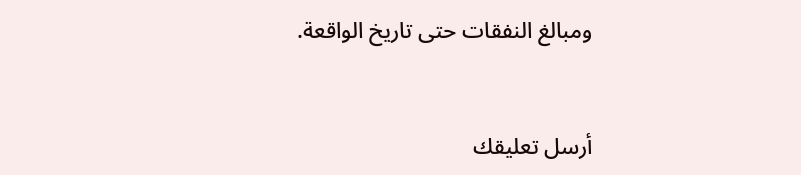ومبالغ النفقات حتى تاريخ الواقعة.


أرسل تعليقك